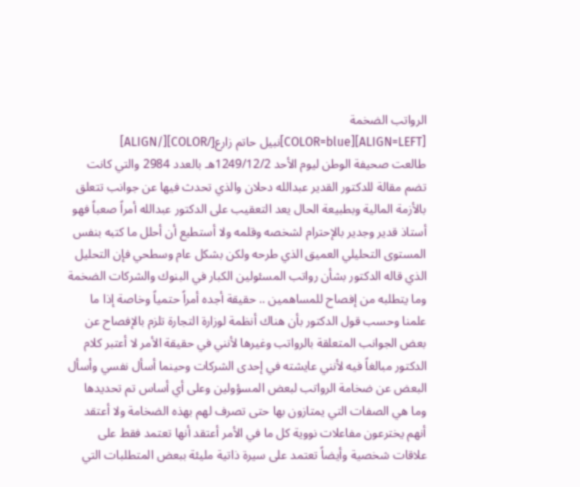الرواتب الضخمة
[ALIGN=LEFT][COLOR=blue]نبيل حاتم زارع[/COLOR][/ALIGN]
طالعت صحيفة الوطن ليوم الأحد 1249/12/2هـ بالعدد 2984 والتي كانت تضم مقالة للدكتور القدير عبدالله دحلان والذي تحدث فيها عن جوانب تتعلق بالأزمة المالية وبطبيعة الحال يعد التعقيب على الدكتور عبدالله أمراً صعباً فهو أستاذ قدير وجدير بالإحترام لشخصه وقلمه ولا أستطيع أن أحلل ما كتبه بنفس المستوى التحليلي العميق الذي طرحه ولكن بشكل عام وسطحي فإن التحليل الذي قاله الدكتور بشأن رواتب المسئولين الكبار في البنوك والشركات الضخمة وما يتطلبه من إفصاح للمساهمين .. حقيقة أجده أمراً حتمياً وخاصة إذا ما علمنا وحسب قول الدكتور بأن هناك أنظمة لوزارة التجارة تلزم بالإفصاح عن بعض الجوانب المتعلقة بالرواتب وغيرها لأنني في حقيقة الأمر لا أعتبر كلام الدكتور مبالغاً فيه لأنني عايشته في إحدى الشركات وحينما أسأل نفسي وأسأل البعض عن ضخامة الرواتب لبعض المسؤولين وعلى أي أساس تم تحديدها وما هي الصفات التي يمتازون بها حتى تصرف لهم بهذه الضخامة ولا أعتقد أنهم يخترعون مفاعلات نووية كل ما في الأمر أعتقد أنها تعتمد فقط على علاقات شخصية وأيضاً تعتمد على سيرة ذاتية مليئة ببعض المتطلبات التي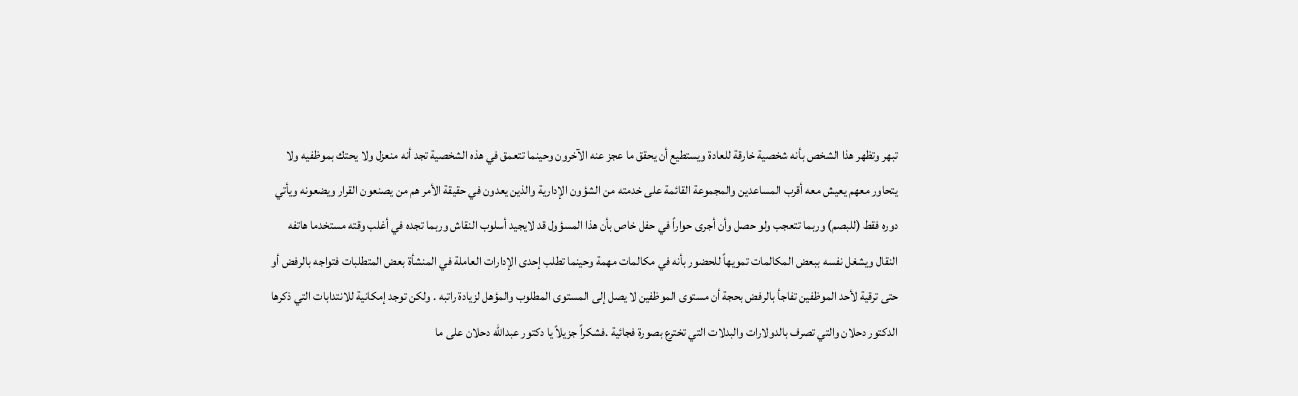تبهر وتظهر هذا الشخص بأنه شخصية خارقة للعادة ويستطيع أن يحقق ما عجز عنه الآخرون وحينما تتعمق في هذه الشخصية تجد أنه منعزل ولا يحتك بموظفيه ولا يتحاور معهم يعيش معه أقرب المساعدين والمجموعة القائمة على خدمته من الشؤون الإدارية والذين يعدون في حقيقة الأمر هم من يصنعون القرار ويضعونه ويأتي دوره فقط (للبصم) وربما تتعجب ولو حصل وأن أجرى حواراً في حفل خاص بأن هذا المسؤول قد لايجيد أسلوب النقاش وربما تجده في أغلب وقته مستخدما هاتفه النقال ويشغل نفسه ببعض المكالمات تمويهاً للحضور بأنه في مكالمات مهمة وحينما تطلب إحدى الإدارات العاملة في المنشأة بعض المتطلبات فتواجه بالرفض أو حتى ترقية لأحد الموظفين تفاجأ بالرفض بحجة أن مستوى الموظفين لا يصل إلى المستوى المطلوب والمؤهل لزيادة راتبه . ولكن توجد إمكانية للانتدابات التي ذكرها الدكتور دحلان والتي تصرف بالدولارات والبدلات التي تخترع بصورة فجائية .فشكراً جزيلاً يا دكتور عبدالله دحلان على ما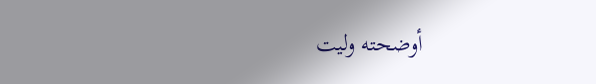أوضحته وليت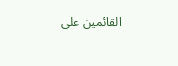القائمين على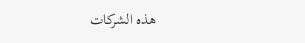هذه الشركات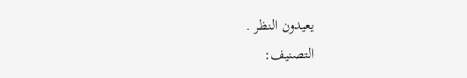يعيدون النظر .
التصنيف: